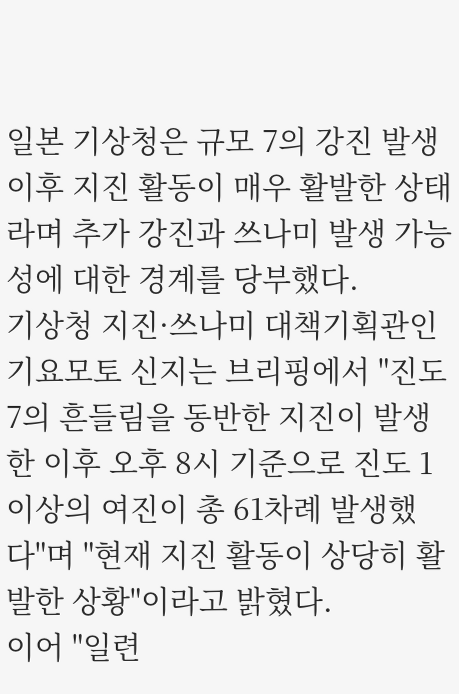일본 기상청은 규모 7의 강진 발생 이후 지진 활동이 매우 활발한 상태라며 추가 강진과 쓰나미 발생 가능성에 대한 경계를 당부했다.
기상청 지진·쓰나미 대책기획관인 기요모토 신지는 브리핑에서 "진도 7의 흔들림을 동반한 지진이 발생한 이후 오후 8시 기준으로 진도 1 이상의 여진이 총 61차례 발생했다"며 "현재 지진 활동이 상당히 활발한 상황"이라고 밝혔다.
이어 "일련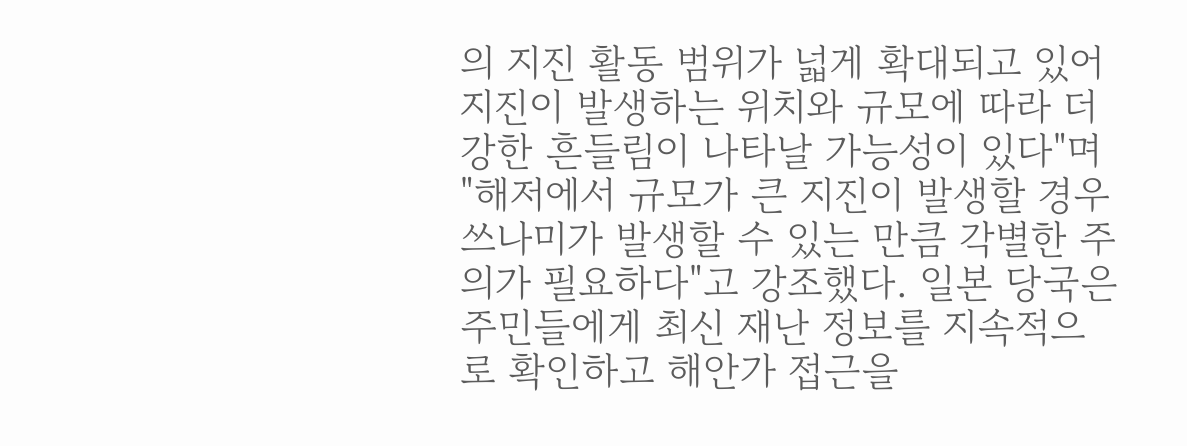의 지진 활동 범위가 넓게 확대되고 있어 지진이 발생하는 위치와 규모에 따라 더 강한 흔들림이 나타날 가능성이 있다"며 "해저에서 규모가 큰 지진이 발생할 경우 쓰나미가 발생할 수 있는 만큼 각별한 주의가 필요하다"고 강조했다. 일본 당국은 주민들에게 최신 재난 정보를 지속적으로 확인하고 해안가 접근을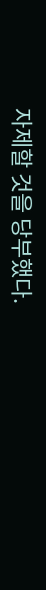자제할 것을 당부했다.